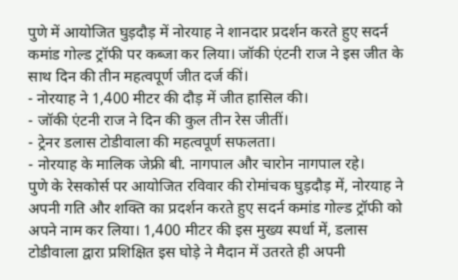पुणे में आयोजित घुड़दौड़ में नोरयाह ने शानदार प्रदर्शन करते हुए सदर्न कमांड गोल्ड ट्रॉफी पर कब्जा कर लिया। जॉकी एंटनी राज ने इस जीत के साथ दिन की तीन महत्वपूर्ण जीत दर्ज कीं।
- नोरयाह ने 1,400 मीटर की दौड़ में जीत हासिल की।
- जॉकी एंटनी राज ने दिन की कुल तीन रेस जीतीं।
- ट्रेनर डलास टोडीवाला की महत्वपूर्ण सफलता।
- नोरयाह के मालिक जेफ्री बी. नागपाल और चारोन नागपाल रहे।
पुणे के रेसकोर्स पर आयोजित रविवार की रोमांचक घुड़दौड़ में, नोरयाह ने अपनी गति और शक्ति का प्रदर्शन करते हुए सदर्न कमांड गोल्ड ट्रॉफी को अपने नाम कर लिया। 1,400 मीटर की इस मुख्य स्पर्धा में, डलास टोडीवाला द्वारा प्रशिक्षित इस घोड़े ने मैदान में उतरते ही अपनी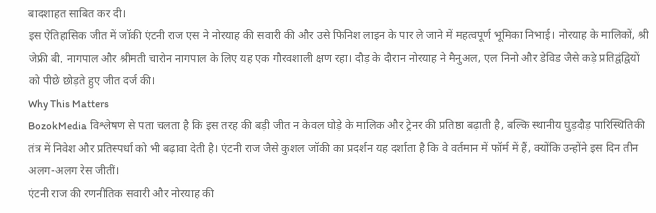बादशाहत साबित कर दी।
इस ऐतिहासिक जीत में जॉकी एंटनी राज एस ने नोरयाह की सवारी की और उसे फिनिश लाइन के पार ले जाने में महत्वपूर्ण भूमिका निभाई। नोरयाह के मालिकों, श्री जेफ्री बी. नागपाल और श्रीमती चारोन नागपाल के लिए यह एक गौरवशाली क्षण रहा। दौड़ के दौरान नोरयाह ने मैनुअल, एल निनो और डेविड जैसे कड़े प्रतिद्वंद्वियों को पीछे छोड़ते हुए जीत दर्ज की।
Why This Matters
BozokMedia विश्लेषण से पता चलता है कि इस तरह की बड़ी जीत न केवल घोड़े के मालिक और ट्रेनर की प्रतिष्ठा बढ़ाती है, बल्कि स्थानीय घुड़दौड़ पारिस्थितिकी तंत्र में निवेश और प्रतिस्पर्धा को भी बढ़ावा देती है। एंटनी राज जैसे कुशल जॉकी का प्रदर्शन यह दर्शाता है कि वे वर्तमान में फॉर्म में हैं, क्योंकि उन्होंने इस दिन तीन अलग-अलग रेस जीतीं।
एंटनी राज की रणनीतिक सवारी और नोरयाह की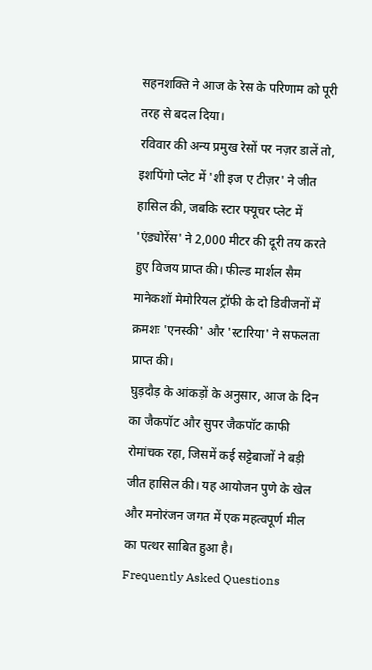सहनशक्ति ने आज के रेस के परिणाम को पूरी तरह से बदल दिया।
रविवार की अन्य प्रमुख रेसों पर नज़र डालें तो, इशपिंगो प्लेट में 'शी इज ए टीज़र' ने जीत हासिल की, जबकि स्टार फ्यूचर प्लेट में 'एंड्योरेंस' ने 2,000 मीटर की दूरी तय करते हुए विजय प्राप्त की। फील्ड मार्शल सैम मानेकशॉ मेमोरियल ट्रॉफी के दो डिवीजनों में क्रमशः 'एनस्की' और 'स्टारिया' ने सफलता प्राप्त की।
घुड़दौड़ के आंकड़ों के अनुसार, आज के दिन का जैकपॉट और सुपर जैकपॉट काफी रोमांचक रहा, जिसमें कई सट्टेबाजों ने बड़ी जीत हासिल की। यह आयोजन पुणे के खेल और मनोरंजन जगत में एक महत्वपूर्ण मील का पत्थर साबित हुआ है।
Frequently Asked Questions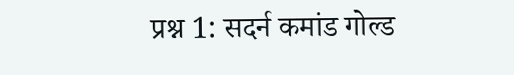प्रश्न 1: सदर्न कमांड गोल्ड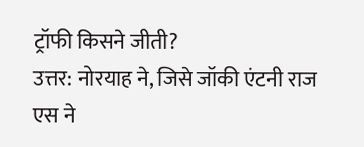ट्रॉफी किसने जीती?
उत्तर: नोरयाह ने, जिसे जॉकी एंटनी राज एस ने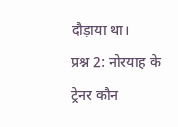दौड़ाया था।
प्रश्न 2: नोरयाह के ट्रेनर कौन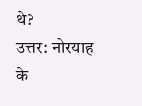थे?
उत्तर: नोरयाह के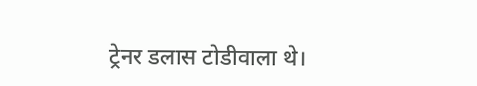ट्रेनर डलास टोडीवाला थे।